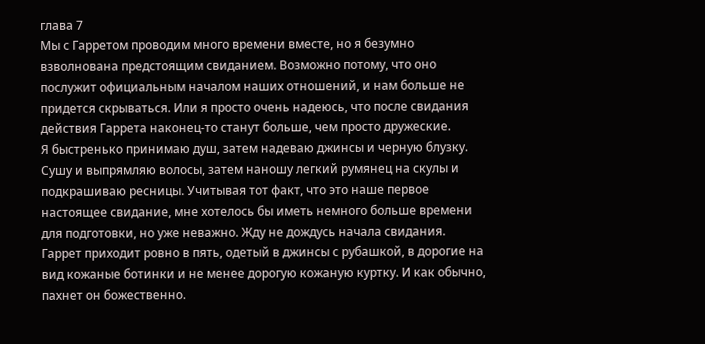глава 7
Мы с Гарретом проводим много времени вместе, но я безумно взволнована предстоящим свиданием. Возможно потому, что оно послужит официальным началом наших отношений, и нам больше не придется скрываться. Или я просто очень надеюсь, что после свидания действия Гаррета наконец-то станут больше, чем просто дружеские.
Я быстренько принимаю душ, затем надеваю джинсы и черную блузку. Сушу и выпрямляю волосы, затем наношу легкий румянец на скулы и подкрашиваю ресницы. Учитывая тот факт, что это наше первое настоящее свидание, мне хотелось бы иметь немного больше времени для подготовки, но уже неважно. Жду не дождусь начала свидания.
Гаррет приходит ровно в пять, одетый в джинсы с рубашкой, в дорогие на вид кожаные ботинки и не менее дорогую кожаную куртку. И как обычно, пахнет он божественно.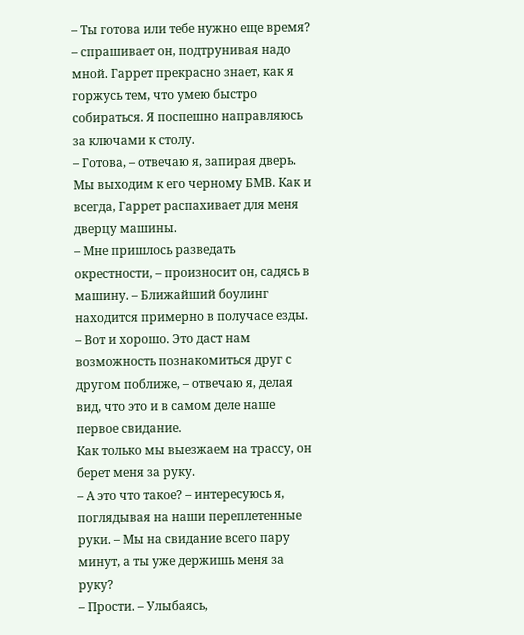– Ты готова или тебе нужно еще время? – спрашивает он, подтрунивая надо мной. Гаррет прекрасно знает, как я горжусь тем, что умею быстро собираться. Я поспешно направляюсь за ключами к столу.
– Готова, – отвечаю я, запирая дверь.
Мы выходим к его черному БМВ. Как и всегда, Гаррет распахивает для меня дверцу машины.
– Мне пришлось разведать окрестности, – произносит он, садясь в машину. – Ближайший боулинг находится примерно в получасе езды.
– Вот и хорошо. Это даст нам возможность познакомиться друг с другом поближе, – отвечаю я, делая вид, что это и в самом деле наше первое свидание.
Как только мы выезжаем на трассу, он берет меня за руку.
– А это что такое? – интересуюсь я, поглядывая на наши переплетенные руки. – Мы на свидание всего пару минут, а ты уже держишь меня за руку?
– Прости. – Улыбаясь,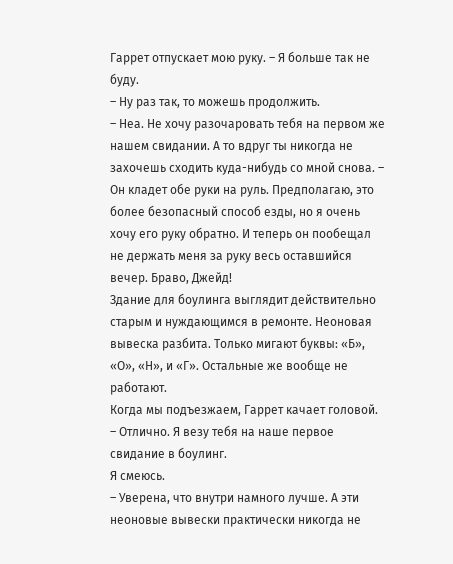Гаррет отпускает мою руку. – Я больше так не буду.
– Ну раз так, то можешь продолжить.
– Неа. Не хочу разочаровать тебя на первом же нашем свидании. А то вдруг ты никогда не захочешь сходить куда-нибудь со мной снова. – Он кладет обе руки на руль. Предполагаю, это более безопасный способ езды, но я очень хочу его руку обратно. И теперь он пообещал не держать меня за руку весь оставшийся вечер. Браво, Джейд!
Здание для боулинга выглядит действительно старым и нуждающимся в ремонте. Неоновая вывеска разбита. Только мигают буквы: «Б», «О», «Н», и «Г». Остальные же вообще не работают.
Когда мы подъезжаем, Гаррет качает головой.
– Отлично. Я везу тебя на наше первое свидание в боулинг.
Я смеюсь.
– Уверена, что внутри намного лучше. А эти неоновые вывески практически никогда не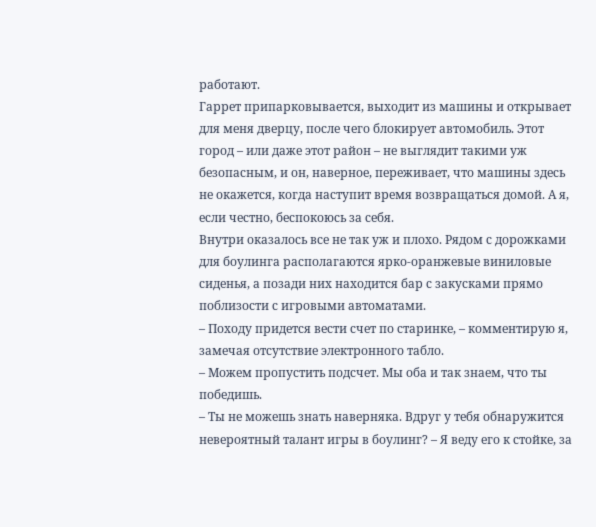работают.
Гаррет припарковывается, выходит из машины и открывает для меня дверцу, после чего блокирует автомобиль. Этот город – или даже этот район – не выглядит такими уж безопасным, и он, наверное, переживает, что машины здесь не окажется, когда наступит время возвращаться домой. А я, если честно, беспокоюсь за себя.
Внутри оказалось все не так уж и плохо. Рядом с дорожками для боулинга располагаются ярко-оранжевые виниловые сиденья, а позади них находится бар с закусками прямо поблизости с игровыми автоматами.
– Походу придется вести счет по старинке, – комментирую я, замечая отсутствие электронного табло.
– Можем пропустить подсчет. Мы оба и так знаем, что ты победишь.
– Ты не можешь знать наверняка. Вдруг у тебя обнаружится невероятный талант игры в боулинг? – Я веду его к стойке, за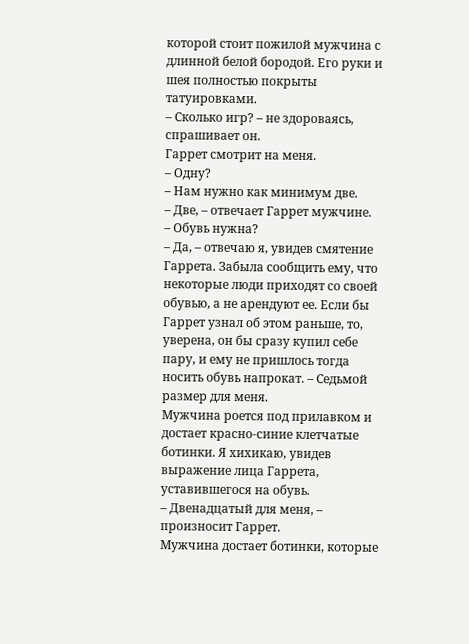которой стоит пожилой мужчина с длинной белой бородой. Его руки и шея полностью покрыты татуировками.
– Сколько игр? – не здороваясь, спрашивает он.
Гаррет смотрит на меня.
– Одну?
– Нам нужно как минимум две.
– Две, – отвечает Гаррет мужчине.
– Обувь нужна?
– Да, – отвечаю я, увидев смятение Гаррета. Забыла сообщить ему, что некоторые люди приходят со своей обувью, а не арендуют ее. Если бы Гаррет узнал об этом раньше, то, уверена, он бы сразу купил себе пару, и ему не пришлось тогда носить обувь напрокат. – Седьмой размер для меня.
Мужчина роется под прилавком и достает красно-синие клетчатые ботинки. Я хихикаю, увидев выражение лица Гаррета, уставившегося на обувь.
– Двенадцатый для меня, – произносит Гаррет.
Мужчина достает ботинки, которые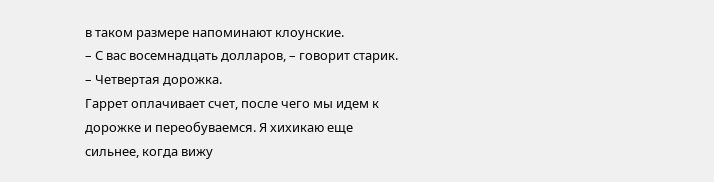в таком размере напоминают клоунские.
– С вас восемнадцать долларов, – говорит старик. – Четвертая дорожка.
Гаррет оплачивает счет, после чего мы идем к дорожке и переобуваемся. Я хихикаю еще сильнее, когда вижу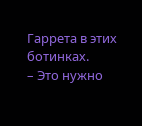Гаррета в этих ботинках.
– Это нужно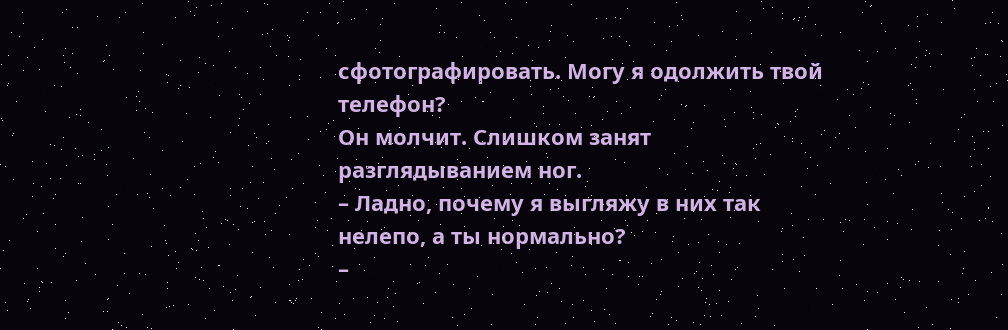сфотографировать. Могу я одолжить твой телефон?
Он молчит. Слишком занят разглядыванием ног.
– Ладно, почему я выгляжу в них так нелепо, а ты нормально?
–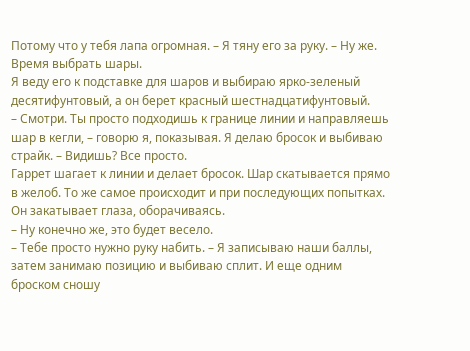Потому что у тебя лапа огромная. – Я тяну его за руку. – Ну же. Время выбрать шары.
Я веду его к подставке для шаров и выбираю ярко-зеленый десятифунтовый, а он берет красный шестнадцатифунтовый.
– Смотри. Ты просто подходишь к границе линии и направляешь шар в кегли, – говорю я, показывая. Я делаю бросок и выбиваю страйк. – Видишь? Все просто.
Гаррет шагает к линии и делает бросок. Шар скатывается прямо в желоб. То же самое происходит и при последующих попытках. Он закатывает глаза, оборачиваясь.
– Ну конечно же, это будет весело.
– Тебе просто нужно руку набить. – Я записываю наши баллы, затем занимаю позицию и выбиваю сплит. И еще одним броском сношу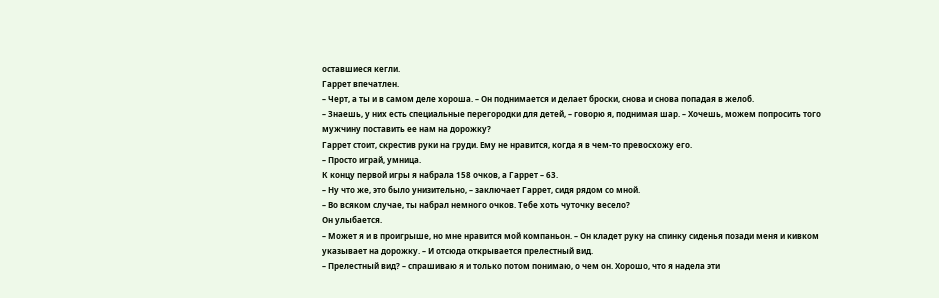оставшиеся кегли.
Гаррет впечатлен.
– Черт, а ты и в самом деле хороша. – Он поднимается и делает броски, снова и снова попадая в желоб.
– Знаешь, у них есть специальные перегородки для детей, – говорю я, поднимая шар. – Хочешь, можем попросить того мужчину поставить ее нам на дорожку?
Гаррет стоит, скрестив руки на груди. Ему не нравится, когда я в чем-то превосхожу его.
– Просто играй, умница.
К концу первой игры я набрала 158 очков, а Гаррет – 63.
– Ну что же, это было унизительно, – заключает Гаррет, сидя рядом со мной.
– Во всяком случае, ты набрал немного очков. Тебе хоть чуточку весело?
Он улыбается.
– Может я и в проигрыше, но мне нравится мой компаньон. – Он кладет руку на спинку сиденья позади меня и кивком указывает на дорожку. – И отсюда открывается прелестный вид.
– Прелестный вид? – спрашиваю я и только потом понимаю, о чем он. Хорошо, что я надела эти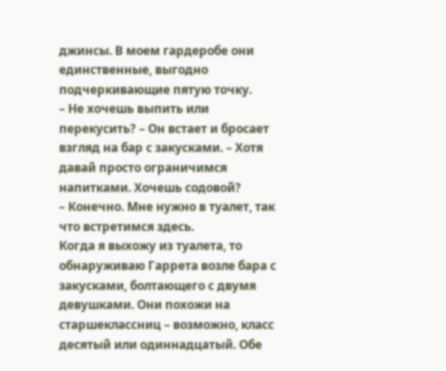джинсы. В моем гардеробе они единственные, выгодно подчеркивающие пятую точку.
– Не хочешь выпить или перекусить? – Он встает и бросает взгляд на бар с закусками. – Хотя давай просто ограничимся напитками. Хочешь содовой?
– Конечно. Мне нужно в туалет, так что встретимся здесь.
Когда я выхожу из туалета, то обнаруживаю Гаррета возле бара с закусками, болтающего с двумя девушками. Они похожи на старшеклассниц – возможно, класс десятый или одиннадцатый. Обе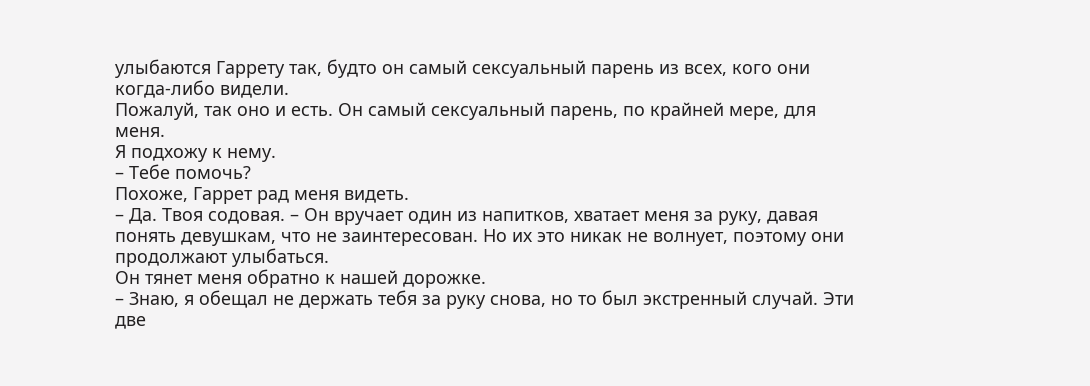улыбаются Гаррету так, будто он самый сексуальный парень из всех, кого они когда-либо видели.
Пожалуй, так оно и есть. Он самый сексуальный парень, по крайней мере, для меня.
Я подхожу к нему.
– Тебе помочь?
Похоже, Гаррет рад меня видеть.
– Да. Твоя содовая. – Он вручает один из напитков, хватает меня за руку, давая понять девушкам, что не заинтересован. Но их это никак не волнует, поэтому они продолжают улыбаться.
Он тянет меня обратно к нашей дорожке.
– Знаю, я обещал не держать тебя за руку снова, но то был экстренный случай. Эти две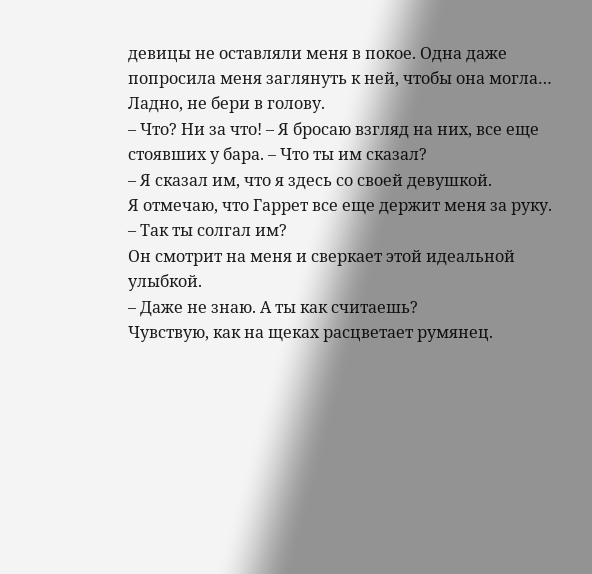девицы не оставляли меня в покое. Одна даже попросила меня заглянуть к ней, чтобы она могла… Ладно, не бери в голову.
– Что? Ни за что! – Я бросаю взгляд на них, все еще стоявших у бара. – Что ты им сказал?
– Я сказал им, что я здесь со своей девушкой.
Я отмечаю, что Гаррет все еще держит меня за руку.
– Так ты солгал им?
Он смотрит на меня и сверкает этой идеальной улыбкой.
– Даже не знаю. А ты как считаешь?
Чувствую, как на щеках расцветает румянец.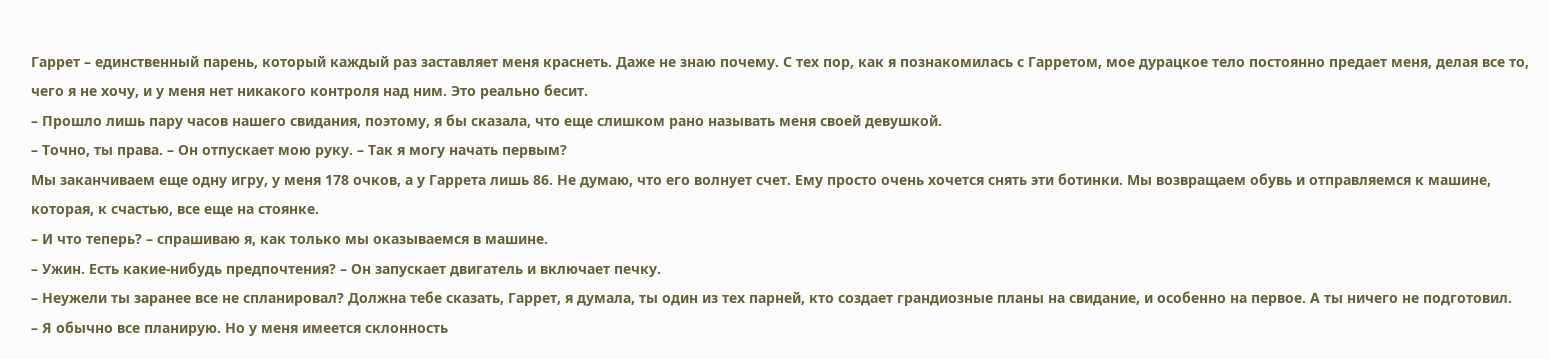Гаррет – единственный парень, который каждый раз заставляет меня краснеть. Даже не знаю почему. С тех пор, как я познакомилась с Гарретом, мое дурацкое тело постоянно предает меня, делая все то, чего я не хочу, и у меня нет никакого контроля над ним. Это реально бесит.
– Прошло лишь пару часов нашего свидания, поэтому, я бы сказала, что еще слишком рано называть меня своей девушкой.
– Точно, ты права. – Он отпускает мою руку. – Так я могу начать первым?
Мы заканчиваем еще одну игру, у меня 178 очков, а у Гаррета лишь 86. Не думаю, что его волнует счет. Ему просто очень хочется снять эти ботинки. Мы возвращаем обувь и отправляемся к машине, которая, к счастью, все еще на стоянке.
– И что теперь? – спрашиваю я, как только мы оказываемся в машине.
– Ужин. Есть какие-нибудь предпочтения? – Он запускает двигатель и включает печку.
– Неужели ты заранее все не спланировал? Должна тебе сказать, Гаррет, я думала, ты один из тех парней, кто создает грандиозные планы на свидание, и особенно на первое. А ты ничего не подготовил.
– Я обычно все планирую. Но у меня имеется склонность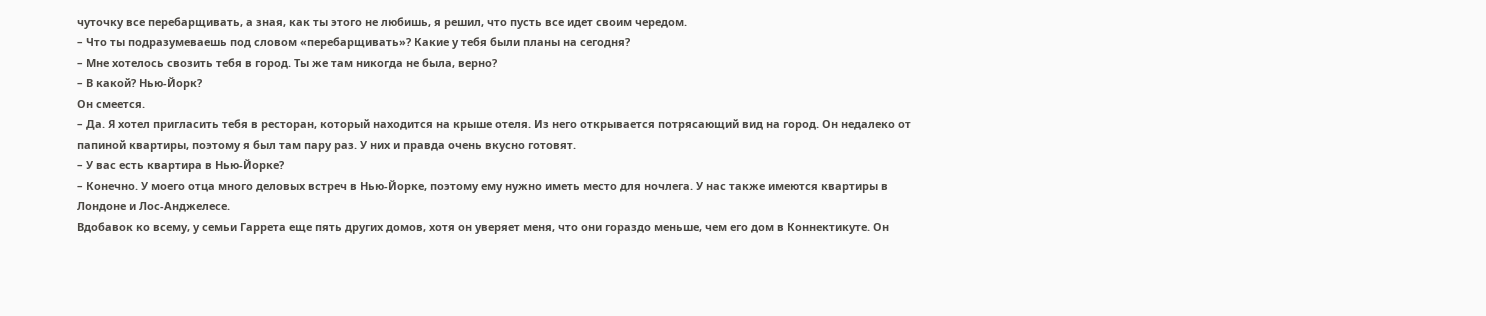чуточку все перебарщивать, а зная, как ты этого не любишь, я решил, что пусть все идет своим чередом.
– Что ты подразумеваешь под словом «перебарщивать»? Какие у тебя были планы на сегодня?
– Мне хотелось свозить тебя в город. Ты же там никогда не была, верно?
– В какой? Нью-Йорк?
Он смеется.
– Да. Я хотел пригласить тебя в ресторан, который находится на крыше отеля. Из него открывается потрясающий вид на город. Он недалеко от папиной квартиры, поэтому я был там пару раз. У них и правда очень вкусно готовят.
– У вас есть квартира в Нью-Йорке?
– Конечно. У моего отца много деловых встреч в Нью-Йорке, поэтому ему нужно иметь место для ночлега. У нас также имеются квартиры в Лондоне и Лос-Анджелесе.
Вдобавок ко всему, у семьи Гаррета еще пять других домов, хотя он уверяет меня, что они гораздо меньше, чем его дом в Коннектикуте. Он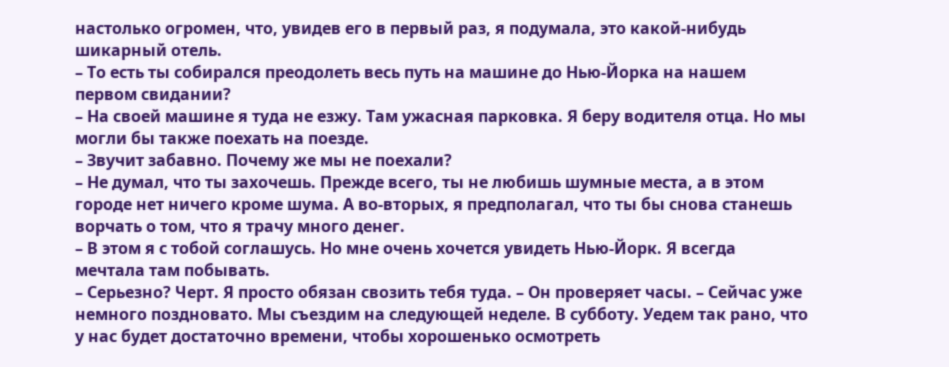настолько огромен, что, увидев его в первый раз, я подумала, это какой-нибудь шикарный отель.
– То есть ты собирался преодолеть весь путь на машине до Нью-Йорка на нашем первом свидании?
– На своей машине я туда не езжу. Там ужасная парковка. Я беру водителя отца. Но мы могли бы также поехать на поезде.
– Звучит забавно. Почему же мы не поехали?
– Не думал, что ты захочешь. Прежде всего, ты не любишь шумные места, а в этом городе нет ничего кроме шума. А во-вторых, я предполагал, что ты бы снова станешь ворчать о том, что я трачу много денег.
– В этом я с тобой соглашусь. Но мне очень хочется увидеть Нью-Йорк. Я всегда мечтала там побывать.
– Серьезно? Черт. Я просто обязан свозить тебя туда. – Он проверяет часы. – Сейчас уже немного поздновато. Мы съездим на следующей неделе. В субботу. Уедем так рано, что у нас будет достаточно времени, чтобы хорошенько осмотреть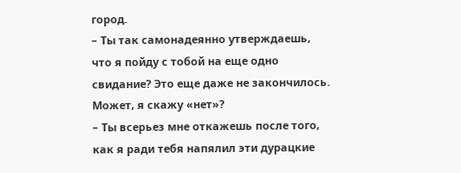город.
– Ты так самонадеянно утверждаешь, что я пойду с тобой на еще одно свидание? Это еще даже не закончилось. Может, я скажу «нет»?
– Ты всерьез мне откажешь после того, как я ради тебя напялил эти дурацкие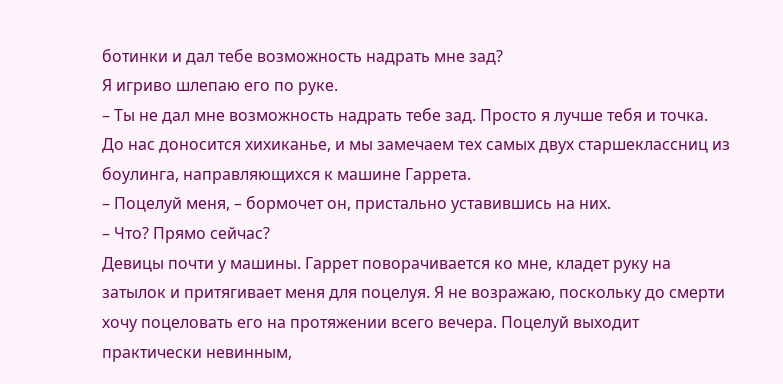ботинки и дал тебе возможность надрать мне зад?
Я игриво шлепаю его по руке.
– Ты не дал мне возможность надрать тебе зад. Просто я лучше тебя и точка.
До нас доносится хихиканье, и мы замечаем тех самых двух старшеклассниц из боулинга, направляющихся к машине Гаррета.
– Поцелуй меня, – бормочет он, пристально уставившись на них.
– Что? Прямо сейчас?
Девицы почти у машины. Гаррет поворачивается ко мне, кладет руку на затылок и притягивает меня для поцелуя. Я не возражаю, поскольку до смерти хочу поцеловать его на протяжении всего вечера. Поцелуй выходит практически невинным,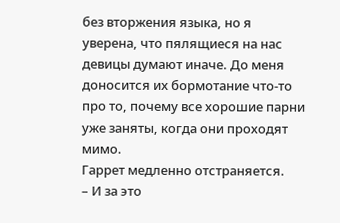без вторжения языка, но я уверена, что пялящиеся на нас девицы думают иначе. До меня доносится их бормотание что-то про то, почему все хорошие парни уже заняты, когда они проходят мимо.
Гаррет медленно отстраняется.
– И за это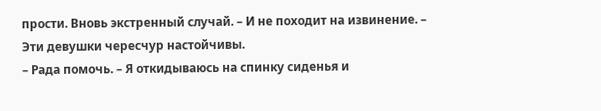прости. Вновь экстренный случай. – И не походит на извинение. – Эти девушки чересчур настойчивы.
– Рада помочь. – Я откидываюсь на спинку сиденья и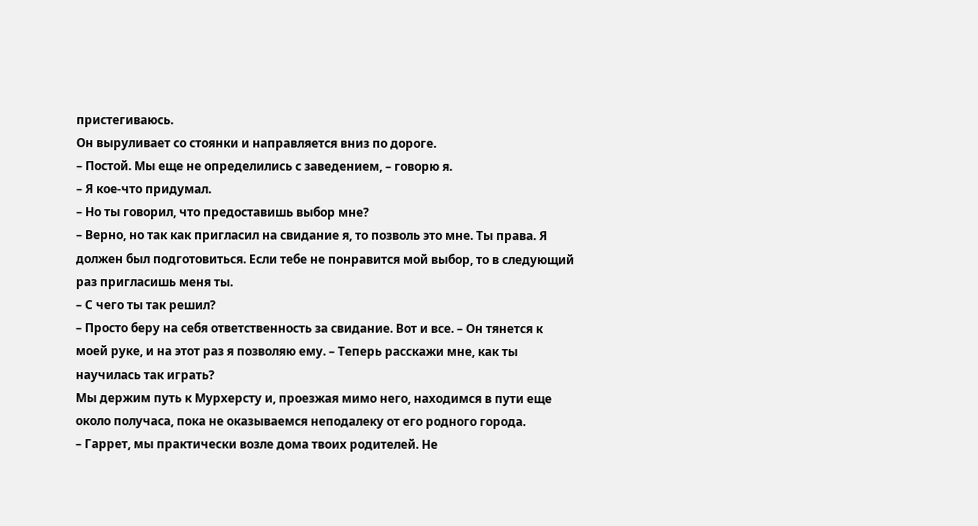пристегиваюсь.
Он выруливает со стоянки и направляется вниз по дороге.
– Постой. Мы еще не определились с заведением, – говорю я.
– Я кое-что придумал.
– Но ты говорил, что предоставишь выбор мне?
– Верно, но так как пригласил на свидание я, то позволь это мне. Ты права. Я должен был подготовиться. Если тебе не понравится мой выбор, то в следующий раз пригласишь меня ты.
– С чего ты так решил?
– Просто беру на себя ответственность за свидание. Вот и все. – Он тянется к моей руке, и на этот раз я позволяю ему. – Теперь расскажи мне, как ты научилась так играть?
Мы держим путь к Мурхерсту и, проезжая мимо него, находимся в пути еще около получаса, пока не оказываемся неподалеку от его родного города.
– Гаррет, мы практически возле дома твоих родителей. Не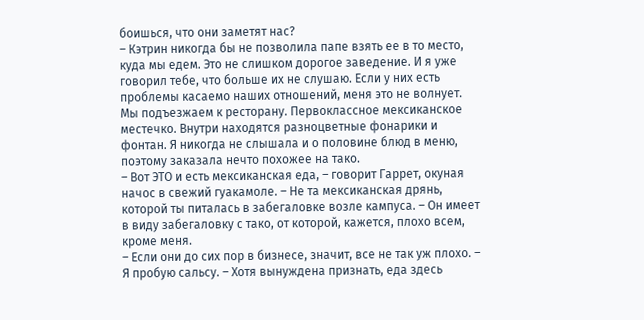боишься, что они заметят нас?
– Кэтрин никогда бы не позволила папе взять ее в то место, куда мы едем. Это не слишком дорогое заведение. И я уже говорил тебе, что больше их не слушаю. Если у них есть проблемы касаемо наших отношений, меня это не волнует.
Мы подъезжаем к ресторану. Первоклассное мексиканское местечко. Внутри находятся разноцветные фонарики и фонтан. Я никогда не слышала и о половине блюд в меню, поэтому заказала нечто похожее на тако.
– Вот ЭТО и есть мексиканская еда, – говорит Гаррет, окуная начос в свежий гуакамоле. – Не та мексиканская дрянь, которой ты питалась в забегаловке возле кампуса. – Он имеет в виду забегаловку с тако, от которой, кажется, плохо всем, кроме меня.
– Если они до сих пор в бизнесе, значит, все не так уж плохо. – Я пробую сальсу. – Хотя вынуждена признать, еда здесь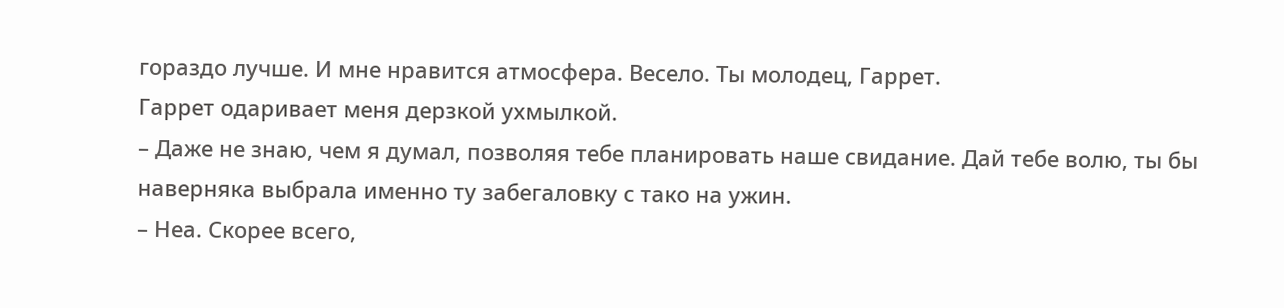гораздо лучше. И мне нравится атмосфера. Весело. Ты молодец, Гаррет.
Гаррет одаривает меня дерзкой ухмылкой.
– Даже не знаю, чем я думал, позволяя тебе планировать наше свидание. Дай тебе волю, ты бы наверняка выбрала именно ту забегаловку с тако на ужин.
– Неа. Скорее всего,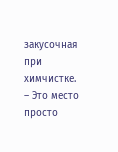закусочная при химчистке.
– Это место просто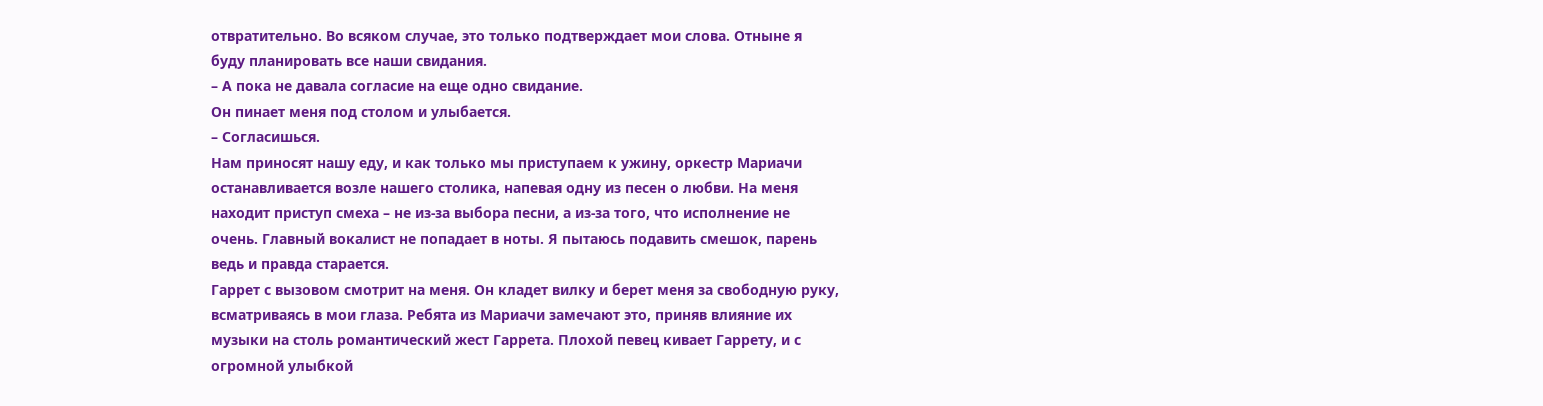отвратительно. Во всяком случае, это только подтверждает мои слова. Отныне я буду планировать все наши свидания.
– А пока не давала согласие на еще одно свидание.
Он пинает меня под столом и улыбается.
– Согласишься.
Нам приносят нашу еду, и как только мы приступаем к ужину, оркестр Мариачи останавливается возле нашего столика, напевая одну из песен о любви. На меня находит приступ смеха – не из-за выбора песни, а из-за того, что исполнение не очень. Главный вокалист не попадает в ноты. Я пытаюсь подавить смешок, парень ведь и правда старается.
Гаррет с вызовом смотрит на меня. Он кладет вилку и берет меня за свободную руку, всматриваясь в мои глаза. Ребята из Мариачи замечают это, приняв влияние их музыки на столь романтический жест Гаррета. Плохой певец кивает Гаррету, и с огромной улыбкой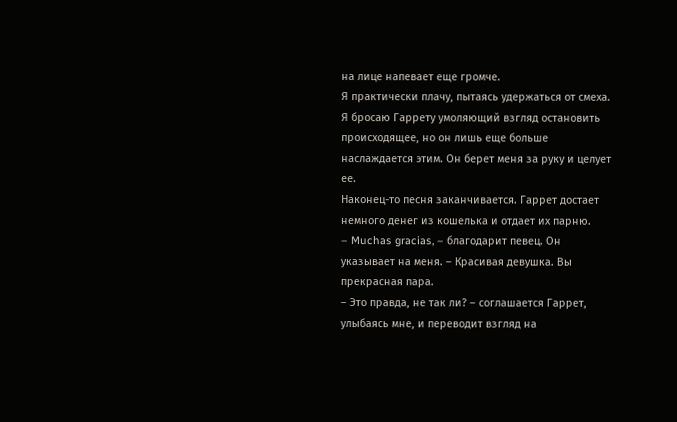на лице напевает еще громче.
Я практически плачу, пытаясь удержаться от смеха. Я бросаю Гаррету умоляющий взгляд остановить происходящее, но он лишь еще больше наслаждается этим. Он берет меня за руку и целует ее.
Наконец-то песня заканчивается. Гаррет достает немного денег из кошелька и отдает их парню.
– Muchas gracias, – благодарит певец. Он указывает на меня. – Красивая девушка. Вы прекрасная пара.
– Это правда, не так ли? – соглашается Гаррет, улыбаясь мне, и переводит взгляд на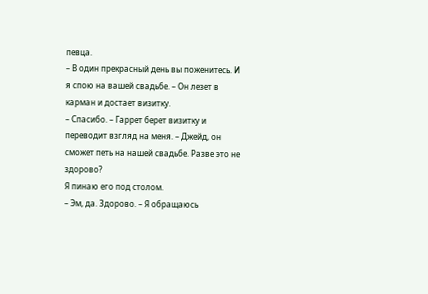певца.
– В один прекрасный день вы поженитесь. И я спою на вашей свадьбе. – Он лезет в карман и достает визитку.
– Спасибо. – Гаррет берет визитку и переводит взгляд на меня. – Джейд, он сможет петь на нашей свадьбе. Разве это не здорово?
Я пинаю его под столом.
– Эм, да. Здорово. – Я обращаюсь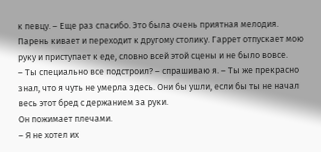к певцу. – Еще раз спасибо. Это была очень приятная мелодия.
Парень кивает и переходит к другому столику. Гаррет отпускает мою руку и приступает к еде, словно всей этой сцены и не было вовсе.
– Ты специально все подстроил? – спрашиваю я. – Ты же прекрасно знал, что я чуть не умерла здесь. Они бы ушли, если бы ты не начал весь этот бред с держанием за руки.
Он пожимает плечами.
– Я не хотел их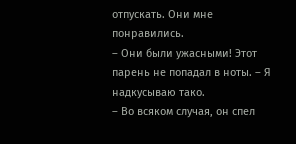отпускать. Они мне понравились.
– Они были ужасными! Этот парень не попадал в ноты. – Я надкусываю тако.
– Во всяком случая, он спел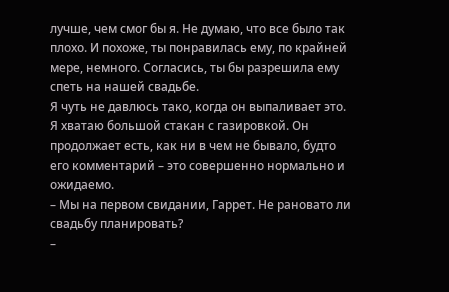лучше, чем смог бы я. Не думаю, что все было так плохо. И похоже, ты понравилась ему, по крайней мере, немного. Согласись, ты бы разрешила ему спеть на нашей свадьбе.
Я чуть не давлюсь тако, когда он выпаливает это. Я хватаю большой стакан с газировкой. Он продолжает есть, как ни в чем не бывало, будто его комментарий – это совершенно нормально и ожидаемо.
– Мы на первом свидании, Гаррет. Не рановато ли свадьбу планировать?
–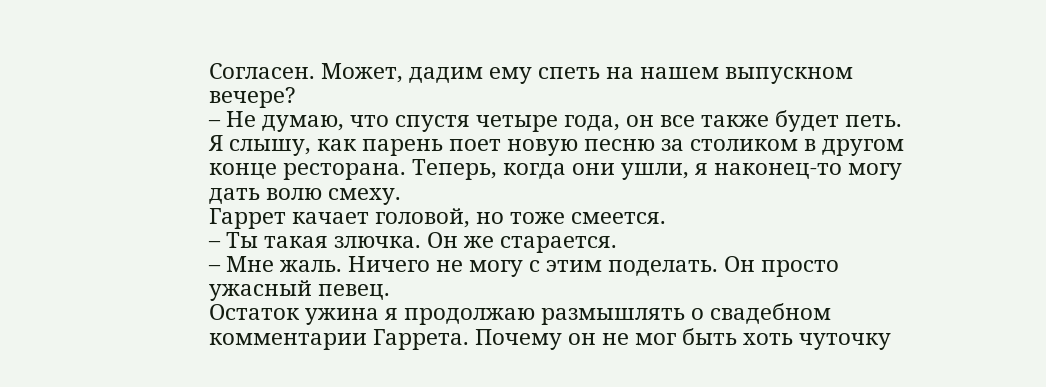Согласен. Может, дадим ему спеть на нашем выпускном вечере?
– Не думаю, что спустя четыре года, он все также будет петь.
Я слышу, как парень поет новую песню за столиком в другом конце ресторана. Теперь, когда они ушли, я наконец-то могу дать волю смеху.
Гаррет качает головой, но тоже смеется.
– Ты такая злючка. Он же старается.
– Мне жаль. Ничего не могу с этим поделать. Он просто ужасный певец.
Остаток ужина я продолжаю размышлять о свадебном комментарии Гаррета. Почему он не мог быть хоть чуточку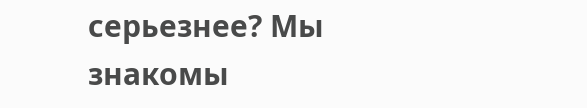серьезнее? Мы знакомы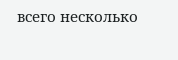всего несколько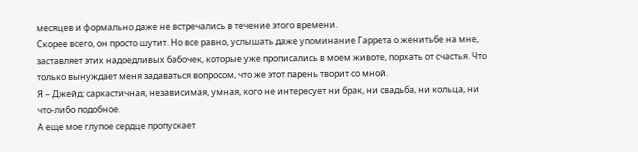месяцев и формально даже не встречались в течение этого времени.
Скорее всего, он просто шутит. Но все равно, услышать даже упоминание Гаррета о женитьбе на мне, заставляет этих надоедливых бабочек, которые уже прописались в моем животе, порхать от счастья. Что только вынуждает меня задаваться вопросом, что же этот парень творит со мной.
Я – Джейд: саркастичная, независимая, умная, кого не интересует ни брак, ни свадьба, ни кольца, ни что-либо подобное.
А еще мое глупое сердце пропускает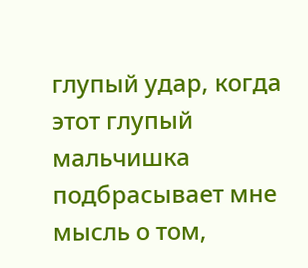глупый удар, когда этот глупый мальчишка подбрасывает мне мысль о том,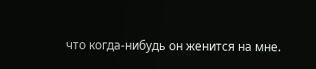что когда-нибудь он женится на мне.